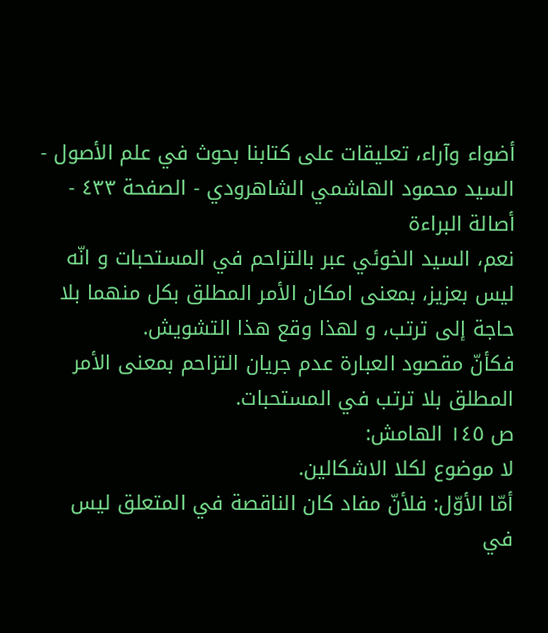أضواء وآراء، تعليقات على كتابنا بحوث في علم الأصول - السيد محمود الهاشمي الشاهرودي - الصفحة ٤٣٣ - أصالة البراءة
نعم، السيد الخوئي عبر بالتزاحم في المستحبات و انّه ليس بعزيز، بمعنى امكان الأمر المطلق بكل منهما بلا حاجة إلى ترتب، و لهذا وقع هذا التشويش.
فكأنّ مقصود العبارة عدم جريان التزاحم بمعنى الأمر المطلق بلا ترتب في المستحبات.
ص ١٤٥ الهامش:
لا موضوع لكلا الاشكالين.
أمّا الأوّل: فلأنّ مفاد كان الناقصة في المتعلق ليس في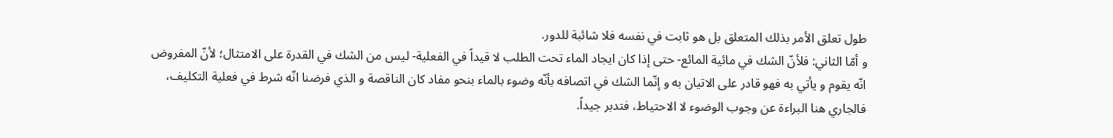طول تعلق الأمر بذلك المتعلق بل هو ثابت في نفسه فلا شائبة للدور.
و أمّا الثاني: فلأنّ الشك في مائية المائع- حتى إذا كان ايجاد الماء تحت الطلب لا قيداً في الفعلية- ليس من الشك في القدرة على الامتثال؛ لأنّ المفروض انّه يقوم و يأتي به فهو قادر على الاتيان به و إنّما الشك في اتصافه بأنّه وضوء بالماء بنحو مفاد كان الناقصة و الذي فرضنا انّه شرط في فعلية التكليف، فالجاري هنا البراءة عن وجوب الوضوء لا الاحتياط، فتدبر جيداً.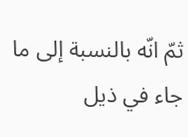ثمّ انّه بالنسبة إلى ما جاء في ذيل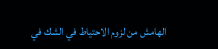الهامش من لزوم الاحتياط في الشك في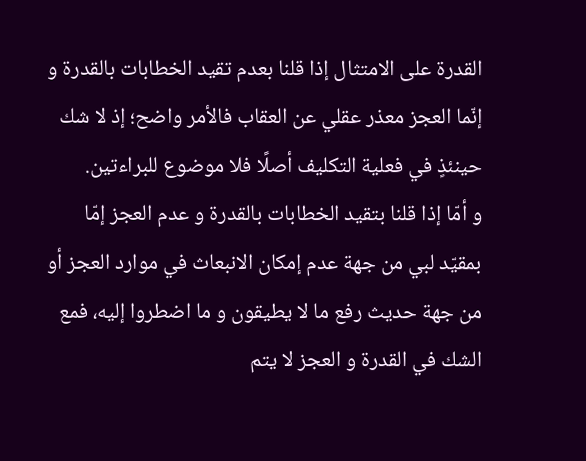القدرة على الامتثال إذا قلنا بعدم تقيد الخطابات بالقدرة و إنّما العجز معذر عقلي عن العقاب فالأمر واضح؛ إذ لا شك حينئذٍ في فعلية التكليف أصلًا فلا موضوع للبراءتين.
و أمّا إذا قلنا بتقيد الخطابات بالقدرة و عدم العجز إمّا بمقيّد لبي من جهة عدم إمكان الانبعاث في موارد العجز أو من جهة حديث رفع ما لا يطيقون و ما اضطروا إليه، فمع الشك في القدرة و العجز لا يتم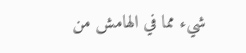شيء مما في الهامش من